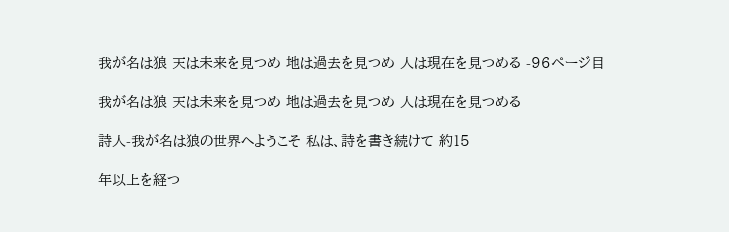我が名は狼 天は未来を見つめ 地は過去を見つめ 人は現在を見つめる -96ページ目

我が名は狼 天は未来を見つめ 地は過去を見つめ 人は現在を見つめる

詩人-我が名は狼の世界へようこそ 私は、詩を書き続けて 約15

年以上を経つ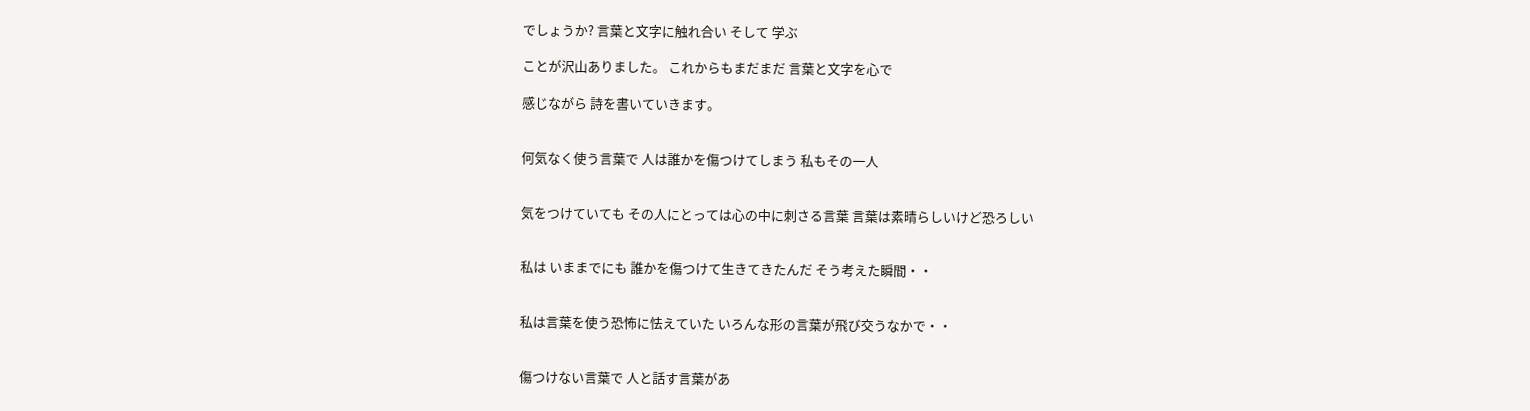でしょうか? 言葉と文字に触れ合い そして 学ぶ

ことが沢山ありました。 これからもまだまだ 言葉と文字を心で

感じながら 詩を書いていきます。


何気なく使う言葉で 人は誰かを傷つけてしまう 私もその一人


気をつけていても その人にとっては心の中に刺さる言葉 言葉は素晴らしいけど恐ろしい


私は いままでにも 誰かを傷つけて生きてきたんだ そう考えた瞬間・・


私は言葉を使う恐怖に怯えていた いろんな形の言葉が飛び交うなかで・・


傷つけない言葉で 人と話す言葉があ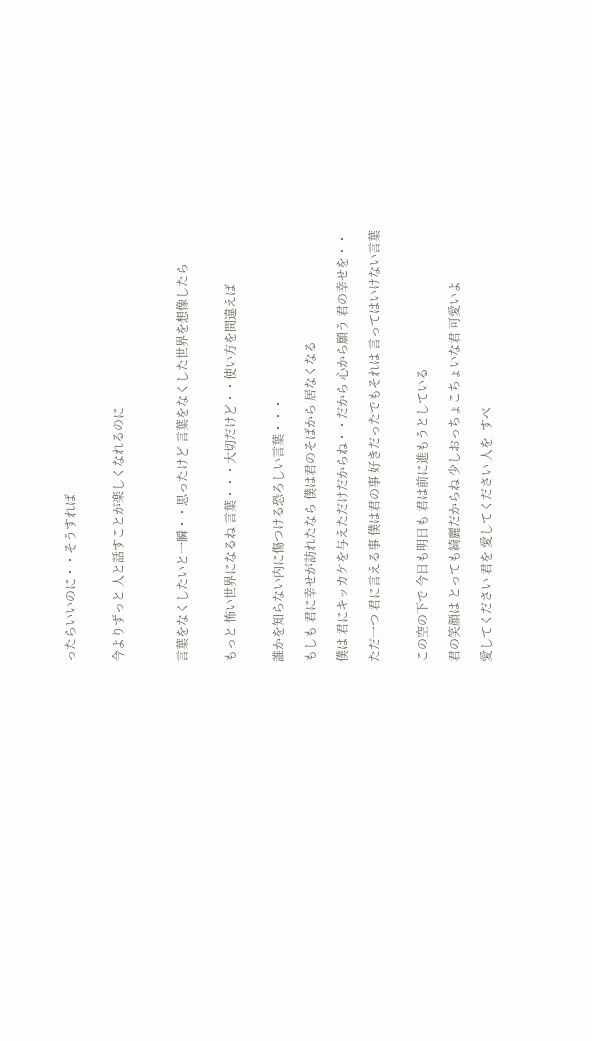ったらいいのに・・そうすれば


今よりずっと 人と話すことが楽しくなれるのに



言葉をなくしたいと一瞬・・思ったけど 言葉をなくした世界を想像したら


もっと 怖い世界になるね 言葉・・・大切だけど・・使い方を間違えば


誰かを知らない内に傷つける恐ろしい言葉・・・

もしも 君に幸せが訪れたなら 僕は君のそばから 居なくなる

僕は 君にキッカケを与えただけだからね・・だから 心から願う 君の幸せを・・

ただ一つ 君に言える事 僕は君の事 好きだったでもそれは 言ってはいけない言葉


この空の下で 今日も明日も 君は前に進もうとしている

君の笑顔は とっても綺麗だからね 少しおっちょこちょいな君 可愛いよ

愛してください 君を 愛してください 人を  すべ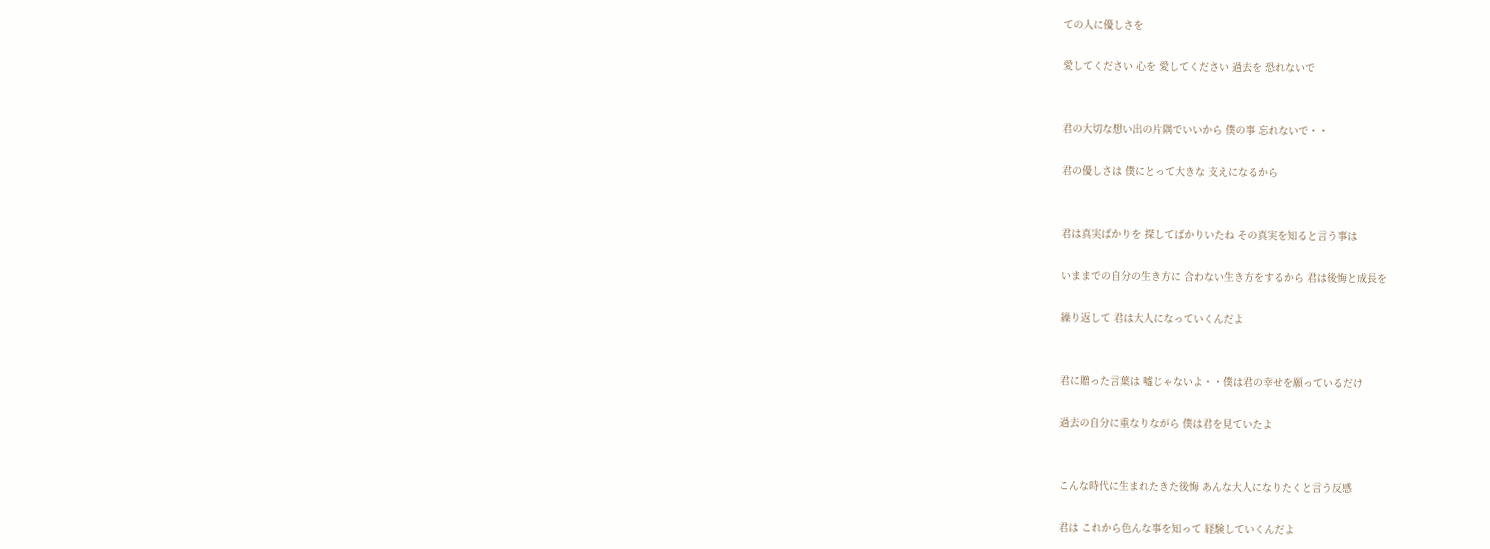ての人に優しさを

愛してください 心を 愛してください 過去を 恐れないで


君の大切な想い出の片隅でいいから 僕の事 忘れないで・・

君の優しさは 僕にとって大きな 支えになるから


君は真実ばかりを 探してばかりいたね その真実を知ると言う事は

いままでの自分の生き方に 合わない生き方をするから 君は後悔と成長を

繰り返して 君は大人になっていくんだよ


君に贈った言葉は 嘘じゃないよ・・僕は君の幸せを願っているだけ

過去の自分に重なりながら 僕は君を見ていたよ


こんな時代に生まれたきた後悔 あんな大人になりたくと言う反感

君は これから色んな事を知って 経験していくんだよ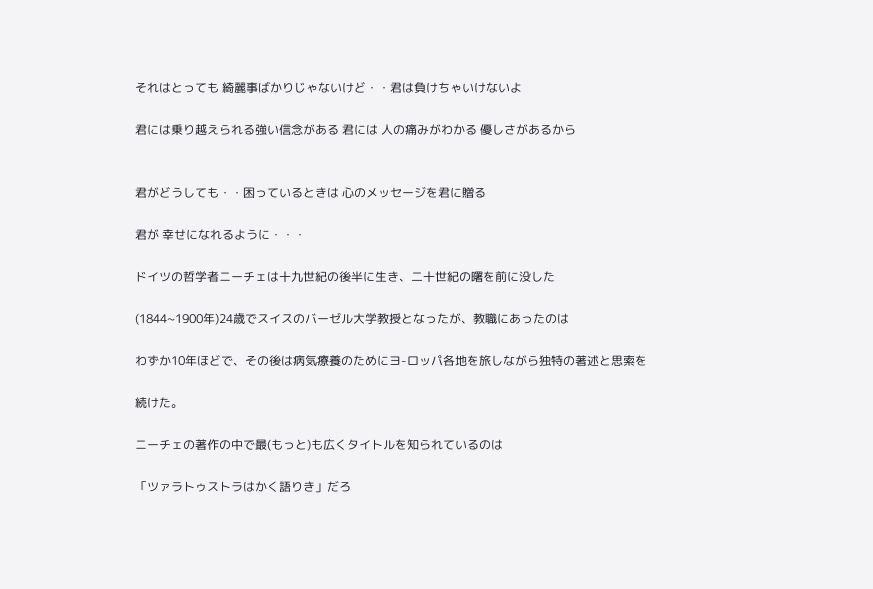それはとっても 綺麗事ばかりじゃないけど・・君は負けちゃいけないよ

君には乗り越えられる強い信念がある 君には 人の痛みがわかる 優しさがあるから


君がどうしても・・困っているときは 心のメッセージを君に贈る

君が 幸せになれるように・・・

ドイツの哲学者ニーチェは十九世紀の後半に生き、二十世紀の曙を前に没した

(1844~1900年)24歳でスイスのバーゼル大学教授となったが、教職にあったのは

わずか10年ほどで、その後は病気療養のためにヨ-ロッパ各地を旅しながら独特の著述と思索を

続けた。

ニーチェの著作の中で最(もっと)も広くタイトルを知られているのは

「ツァラトゥストラはかく語りき」だろ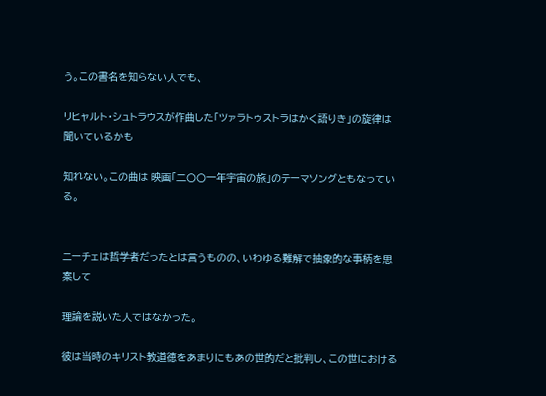う。この書名を知らない人でも、

リヒャルト・シュトラウスが作曲した「ツァラトゥストラはかく語りき」の旋律は聞いているかも

知れない。この曲は 映画「二〇〇一年宇宙の旅」のテーマソングともなっている。


ニーチェは哲学者だったとは言うものの、いわゆる難解で抽象的な事柄を思案して

理論を説いた人ではなかった。

彼は当時のキリスト教道徳をあまりにもあの世的だと批判し、この世における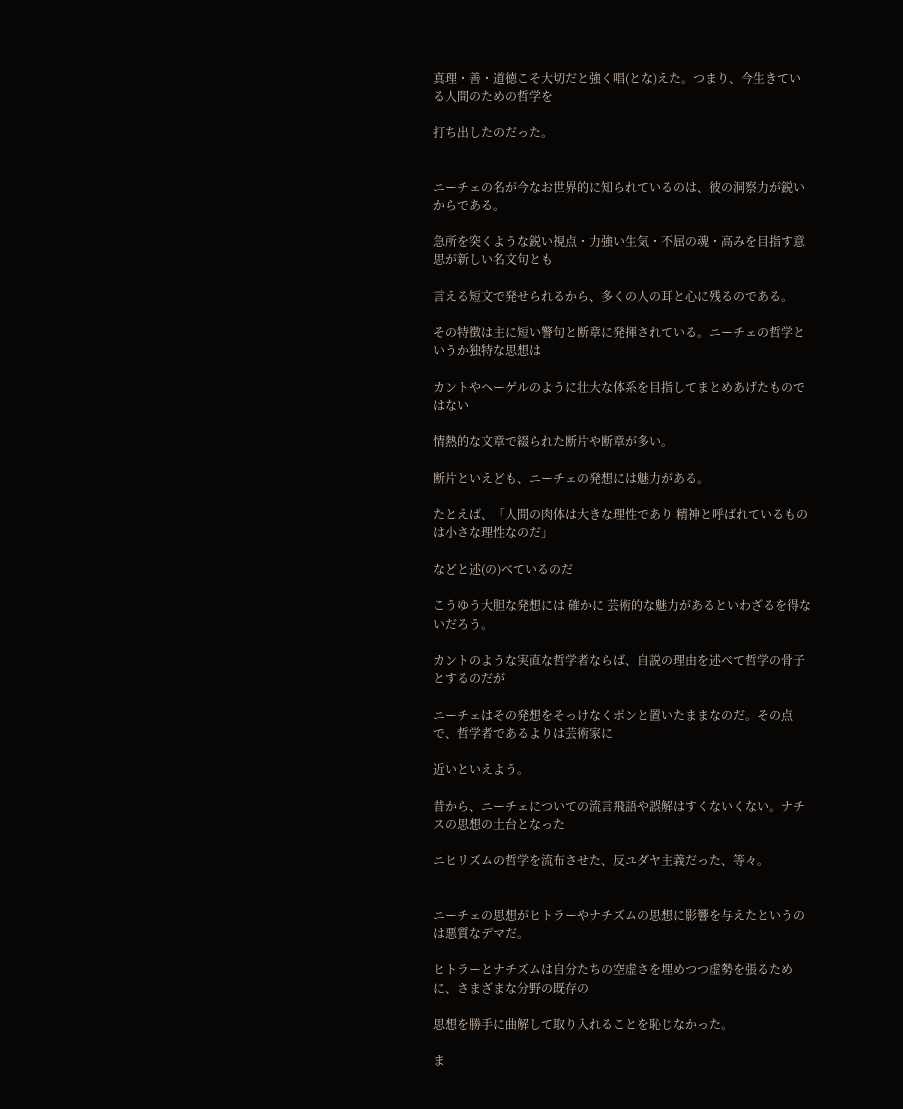真理・善・道徳こそ大切だと強く唱(とな)えた。つまり、今生きている人間のための哲学を

打ち出したのだった。


ニーチェの名が今なお世界的に知られているのは、彼の洞察力が鋭いからである。

急所を突くような鋭い視点・力強い生気・不屈の魂・高みを目指す意思が新しい名文句とも

言える短文で発せられるから、多くの人の耳と心に残るのである。

その特徴は主に短い警句と断章に発揮されている。ニーチェの哲学というか独特な思想は

カントやヘーゲルのように壮大な体系を目指してまとめあげたものではない

情熱的な文章で綴られた断片や断章が多い。

断片といえども、ニーチェの発想には魅力がある。

たとえば、「人間の肉体は大きな理性であり 精神と呼ばれているものは小さな理性なのだ」

などと述(の)べているのだ

こうゆう大胆な発想には 確かに 芸術的な魅力があるといわざるを得ないだろう。

カントのような実直な哲学者ならば、自説の理由を述べて哲学の骨子とするのだが

ニーチェはその発想をそっけなくポンと置いたままなのだ。その点で、哲学者であるよりは芸術家に

近いといえよう。

昔から、ニーチェについての流言飛語や誤解はすくないくない。ナチスの思想の土台となった

ニヒリズムの哲学を流布させた、反ユダヤ主義だった、等々。


ニーチェの思想がヒトラーやナチズムの思想に影響を与えたというのは悪質なデマだ。

ヒトラーとナチズムは自分たちの空虚さを埋めつつ虚勢を張るために、さまざまな分野の既存の

思想を勝手に曲解して取り入れることを恥じなかった。

ま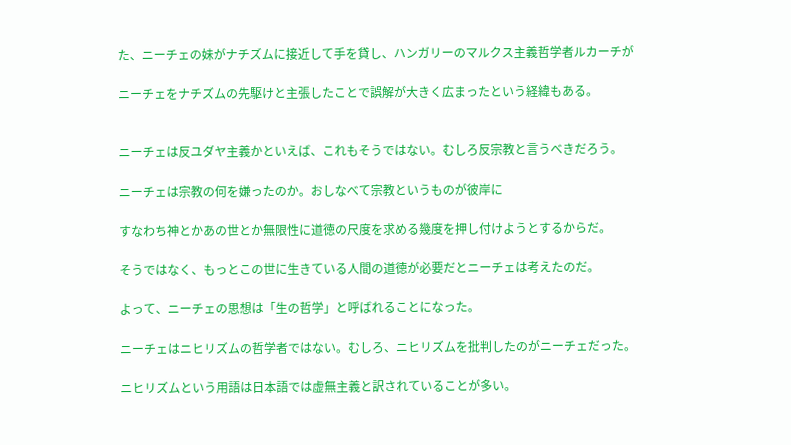た、ニーチェの妹がナチズムに接近して手を貸し、ハンガリーのマルクス主義哲学者ルカーチが

ニーチェをナチズムの先駆けと主張したことで誤解が大きく広まったという経緯もある。


ニーチェは反ユダヤ主義かといえば、これもそうではない。むしろ反宗教と言うべきだろう。

ニーチェは宗教の何を嫌ったのか。おしなべて宗教というものが彼岸に

すなわち神とかあの世とか無限性に道徳の尺度を求める幾度を押し付けようとするからだ。

そうではなく、もっとこの世に生きている人間の道徳が必要だとニーチェは考えたのだ。

よって、ニーチェの思想は「生の哲学」と呼ばれることになった。

ニーチェはニヒリズムの哲学者ではない。むしろ、ニヒリズムを批判したのがニーチェだった。

ニヒリズムという用語は日本語では虚無主義と訳されていることが多い。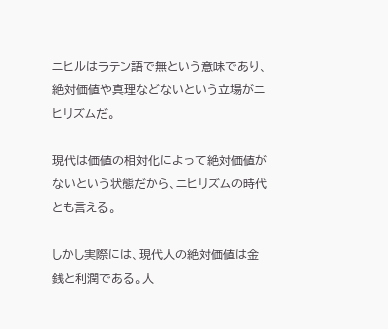ニヒルはラテン語で無という意味であり、絶対価値や真理などないという立場がニヒリズムだ。

現代は価値の相対化によって絶対価値がないという状態だから、ニヒリズムの時代とも言える。

しかし実際には、現代人の絶対価値は金銭と利潤である。人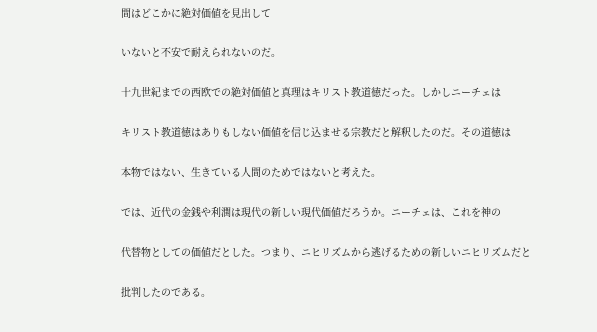間はどこかに絶対価値を見出して

いないと不安で耐えられないのだ。

十九世紀までの西欧での絶対価値と真理はキリスト教道徳だった。しかしニーチェは

キリスト教道徳はありもしない価値を信じ込ませる宗教だと解釈したのだ。その道徳は

本物ではない、生きている人間のためではないと考えた。

では、近代の金銭や利潤は現代の新しい現代価値だろうか。ニーチェは、これを神の

代替物としての価値だとした。つまり、ニヒリズムから逃げるための新しいニヒリズムだと

批判したのである。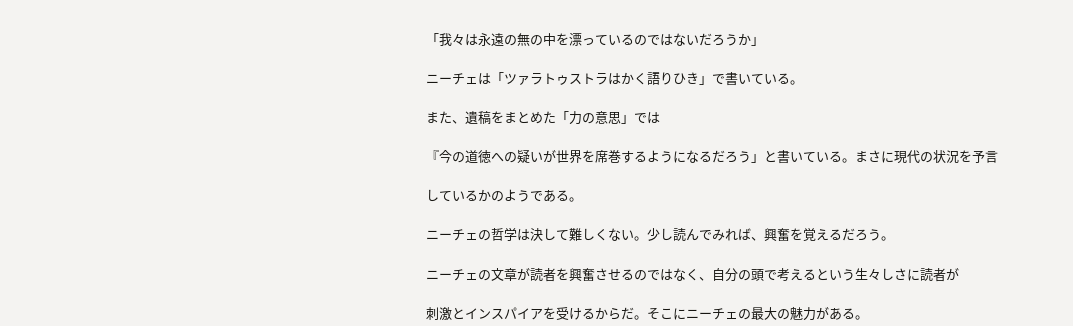「我々は永遠の無の中を漂っているのではないだろうか」

ニーチェは「ツァラトゥストラはかく語りひき」で書いている。

また、遺稿をまとめた「力の意思」では

『今の道徳への疑いが世界を席巻するようになるだろう」と書いている。まさに現代の状況を予言

しているかのようである。

ニーチェの哲学は決して難しくない。少し読んでみれば、興奮を覚えるだろう。

ニーチェの文章が読者を興奮させるのではなく、自分の頭で考えるという生々しさに読者が

刺激とインスパイアを受けるからだ。そこにニーチェの最大の魅力がある。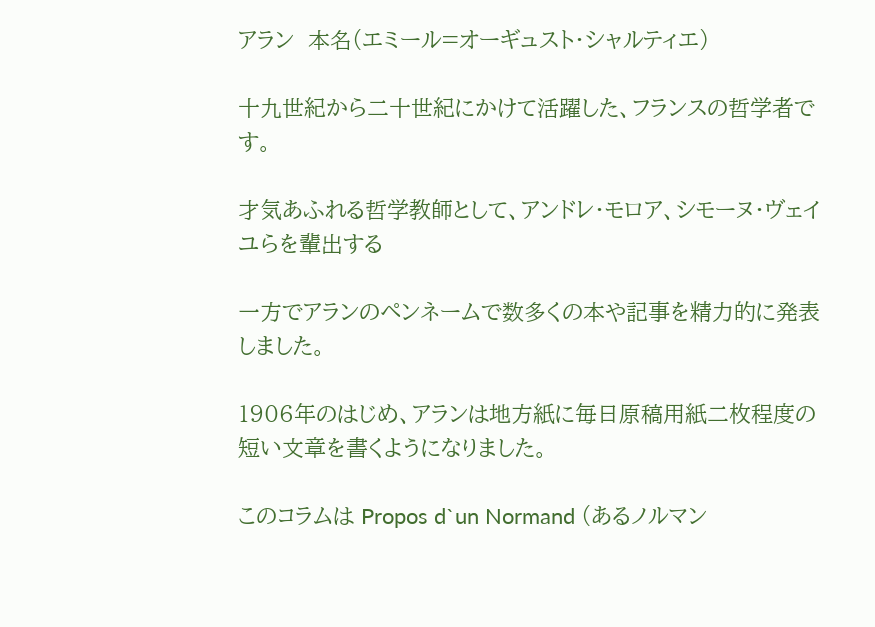アラン  本名(エミール=オーギュスト・シャルティエ)

十九世紀から二十世紀にかけて活躍した、フランスの哲学者です。

才気あふれる哲学教師として、アンドレ・モロア、シモーヌ・ヴェイユらを輩出する

一方でアランのペンネームで数多くの本や記事を精力的に発表しました。

1906年のはじめ、アランは地方紙に毎日原稿用紙二枚程度の短い文章を書くようになりました。

このコラムは Propos d`un Normand (あるノルマン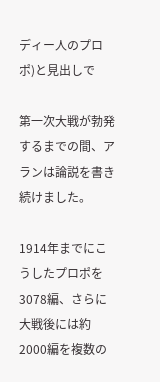ディー人のプロポ)と見出しで

第一次大戦が勃発するまでの間、アランは論説を書き続けました。

1914年までにこうしたプロポを3078編、さらに大戦後には約2000編を複数の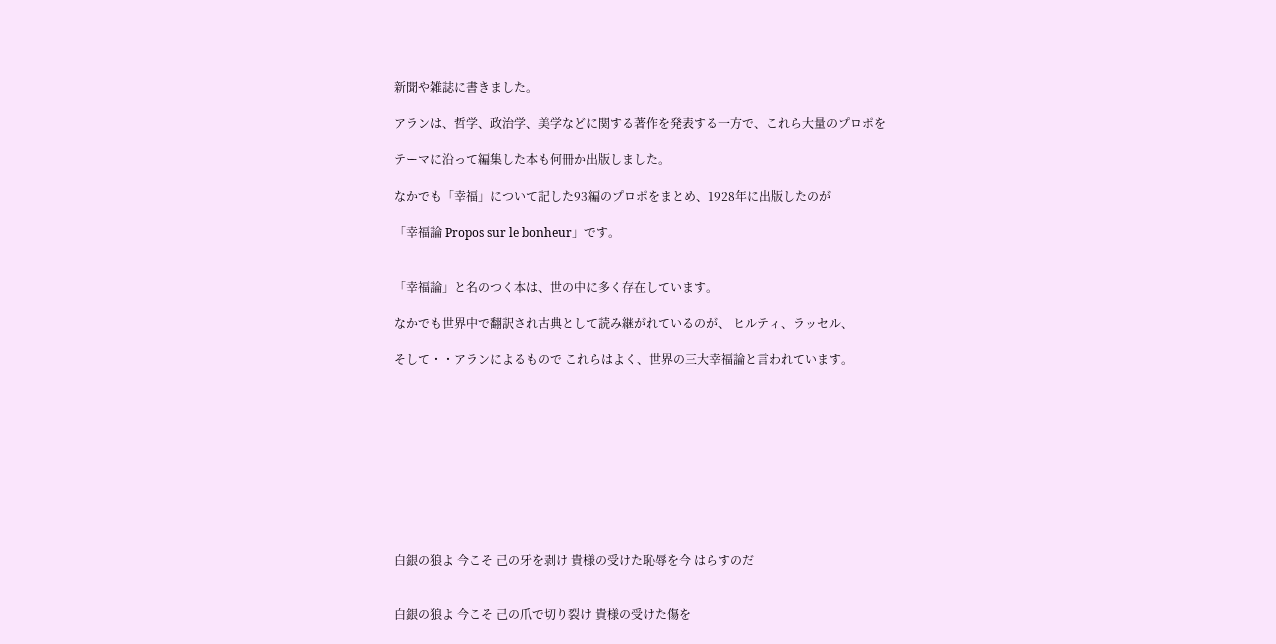新聞や雑誌に書きました。

アランは、哲学、政治学、美学などに関する著作を発表する一方で、これら大量のプロポを

テーマに沿って編集した本も何冊か出版しました。

なかでも「幸福」について記した93編のプロポをまとめ、1928年に出版したのが

「幸福論 Propos sur le bonheur」です。


「幸福論」と名のつく本は、世の中に多く存在しています。

なかでも世界中で翻訳され古典として読み継がれているのが、 ヒルティ、ラッセル、

そして・・アランによるもので これらはよく、世界の三大幸福論と言われています。










白銀の狼よ 今こそ 己の牙を剥け 貴様の受けた恥辱を今 はらすのだ


白銀の狼よ 今こそ 己の爪で切り裂け 貴様の受けた傷を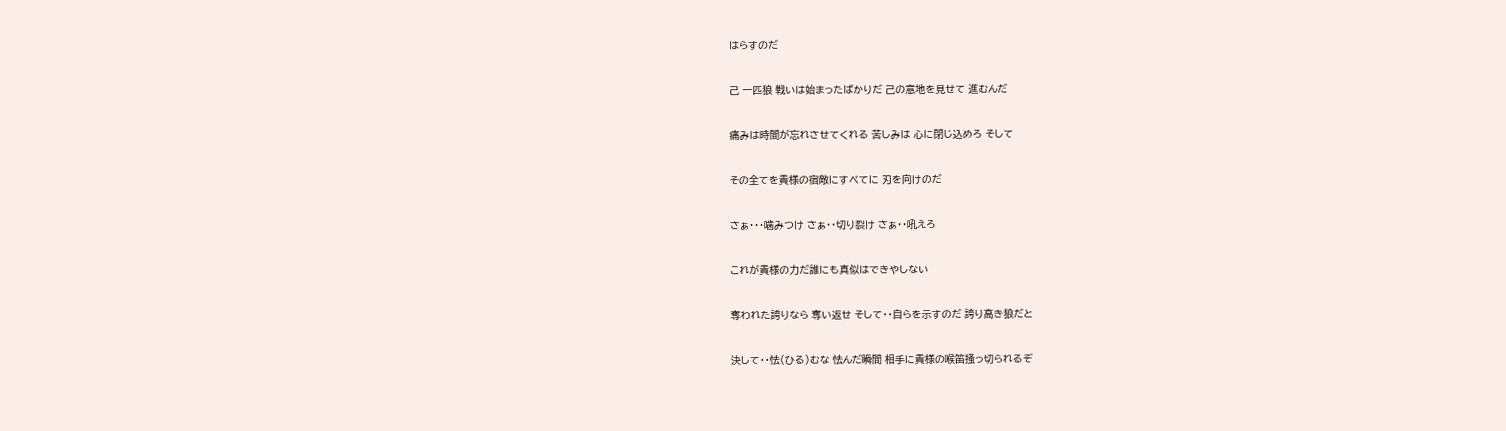はらすのだ


己 一匹狼 戦いは始まったばかりだ 己の意地を見せて 進むんだ


痛みは時間が忘れさせてくれる 苦しみは 心に閉じ込めろ そして


その全てを貴様の宿敵にすべてに 刃を向けのだ


さぁ・・・噛みつけ さぁ・・切り裂け さぁ・・吼えろ


これが貴様の力だ誰にも真似はできやしない


奪われた誇りなら 奪い返せ そして・・自らを示すのだ 誇り高き狼だと


決して・・怯(ひる)むな 怯んだ瞬間 相手に貴様の喉笛掻っ切られるぞ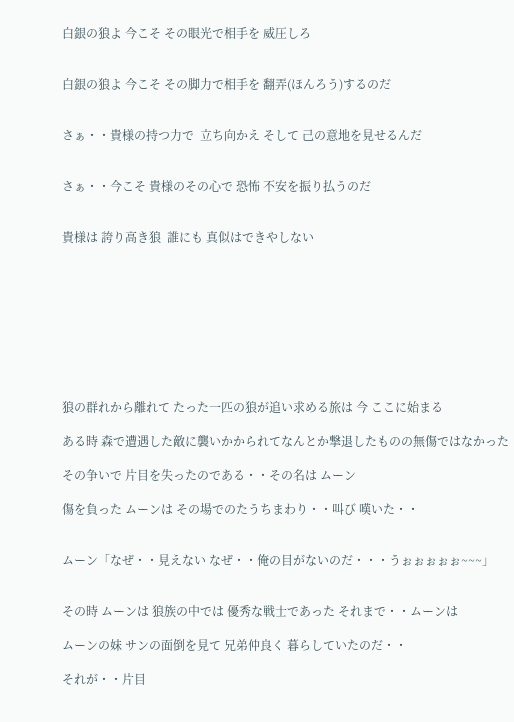白銀の狼よ 今こそ その眼光で相手を 威圧しろ


白銀の狼よ 今こそ その脚力で相手を 翻弄(ほんろう)するのだ


さぁ・・貴様の持つ力で  立ち向かえ そして 己の意地を見せるんだ


さぁ・・今こそ 貴様のその心で 恐怖 不安を振り払うのだ


貴様は 誇り高き狼  誰にも 真似はできやしない









狼の群れから離れて たった一匹の狼が追い求める旅は 今 ここに始まる

ある時 森で遭遇した敵に襲いかかられてなんとか撃退したものの無傷ではなかった

その争いで 片目を失ったのである・・その名は ムーン

傷を負った ムーンは その場でのたうちまわり・・叫び 嘆いた・・


ムーン「なぜ・・見えない なぜ・・俺の目がないのだ・・・うぉぉぉぉぉ~~~」


その時 ムーンは 狼族の中では 優秀な戦士であった それまで・・ムーンは

ムーンの妹 サンの面倒を見て 兄弟仲良く 暮らしていたのだ・・

それが・・片目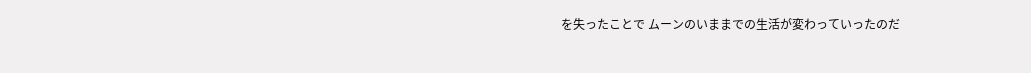を失ったことで ムーンのいままでの生活が変わっていったのだ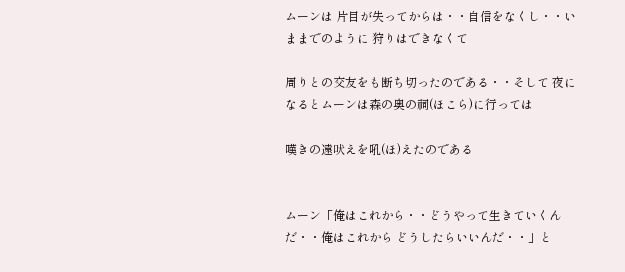ムーンは 片目が失ってからは・・自信をなくし・・いままでのように 狩りはできなくて

周りとの交友をも断ち切ったのである・・そして 夜になるとムーンは森の奥の祠(ほこら)に行っては

嘆きの遠吠えを吼(ほ)えたのである


ムーン「俺はこれから・・どうやって生きていくんだ・・俺はこれから どうしたらいいんだ・・」と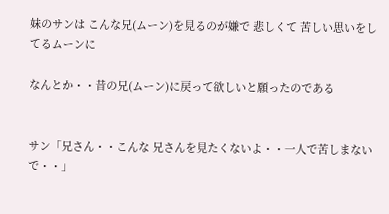妹のサンは こんな兄(ムーン)を見るのが嫌で 悲しくて 苦しい思いをしてるムーンに

なんとか・・昔の兄(ムーン)に戻って欲しいと願ったのである


サン「兄さん・・こんな 兄さんを見たくないよ・・一人で苦しまないで・・」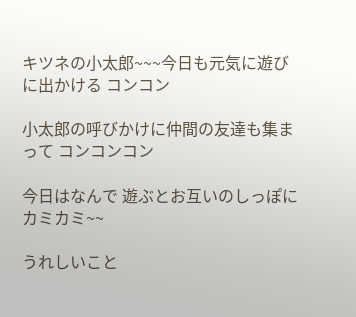キツネの小太郎~~~今日も元気に遊びに出かける コンコン

小太郎の呼びかけに仲間の友達も集まって コンコンコン

今日はなんで 遊ぶとお互いのしっぽに カミカミ~~

うれしいこと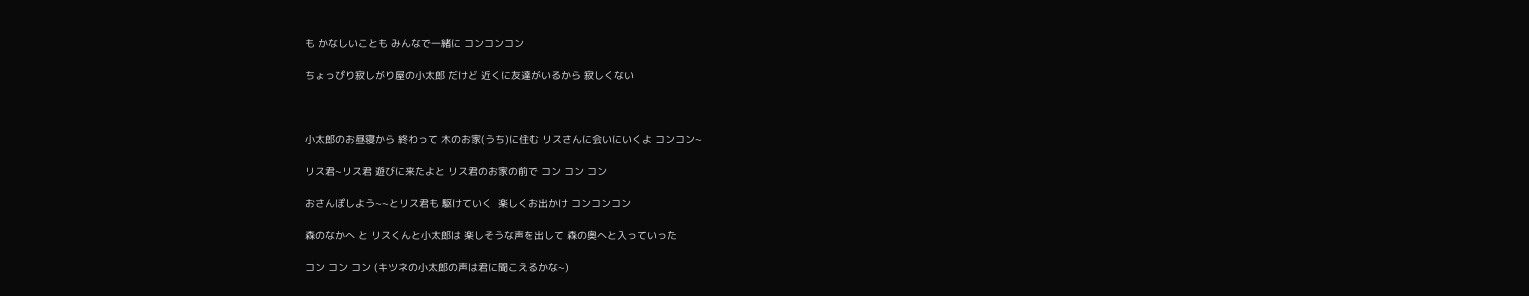も かなしいことも みんなで一緒に コンコンコン

ちょっぴり寂しがり屋の小太郎 だけど 近くに友達がいるから 寂しくない



小太郎のお昼寝から 終わって 木のお家(うち)に住む リスさんに会いにいくよ コンコン~

リス君~リス君 遊びに来たよと リス君のお家の前で コン コン コン

おさんぽしよう~~とリス君も 駆けていく  楽しくお出かけ コンコンコン

森のなかへ と リスくんと小太郎は 楽しそうな声を出して 森の奥へと入っていった

コン コン コン (キツネの小太郎の声は君に聞こえるかな~)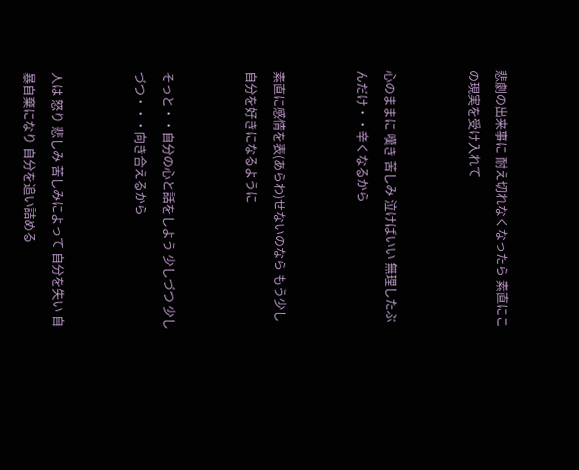悲劇の出来事に 耐え切れなくなったら 素直にこの現実を受け入れて


心のままに 嘆き 苦しみ 泣けばいい 無理したぶんだけ・・辛くなるから


素直に感情を表(あらわ)せないのなら もう少し自分を好きになるように


そっと・・自分の心と話をしよう 少しづつ 少しづつ・・・向き合えるから


人は 怒り 悲しみ 苦しみによって 自分を失い 自暴自棄になり 自分を追い詰める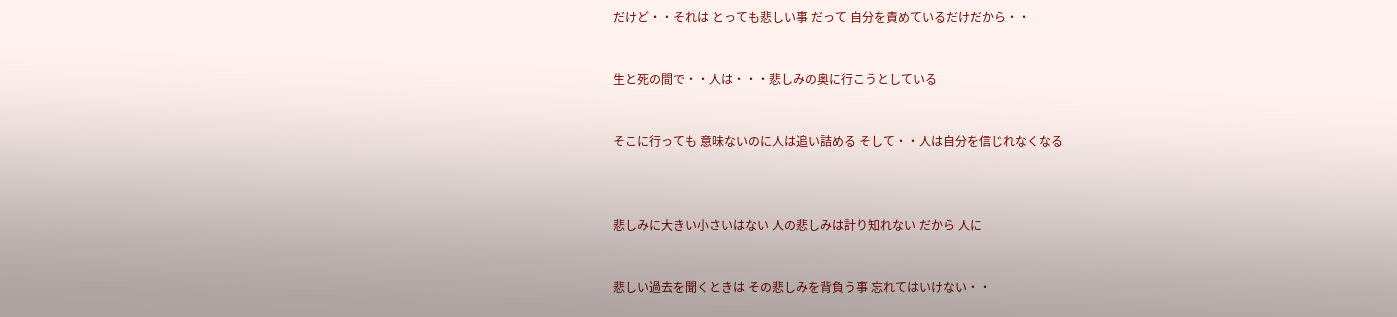だけど・・それは とっても悲しい事 だって 自分を責めているだけだから・・


生と死の間で・・人は・・・悲しみの奥に行こうとしている


そこに行っても 意味ないのに人は追い詰める そして・・人は自分を信じれなくなる



悲しみに大きい小さいはない 人の悲しみは計り知れない だから 人に


悲しい過去を聞くときは その悲しみを背負う事 忘れてはいけない・・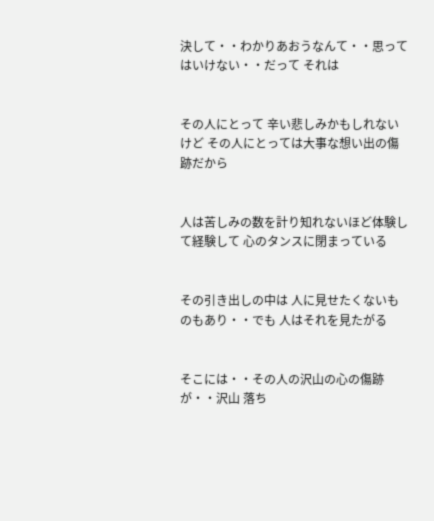決して・・わかりあおうなんて・・思ってはいけない・・だって それは


その人にとって 辛い悲しみかもしれないけど その人にとっては大事な想い出の傷跡だから


人は苦しみの数を計り知れないほど体験して経験して 心のタンスに閉まっている


その引き出しの中は 人に見せたくないものもあり・・でも 人はそれを見たがる


そこには・・その人の沢山の心の傷跡が・・沢山 落ち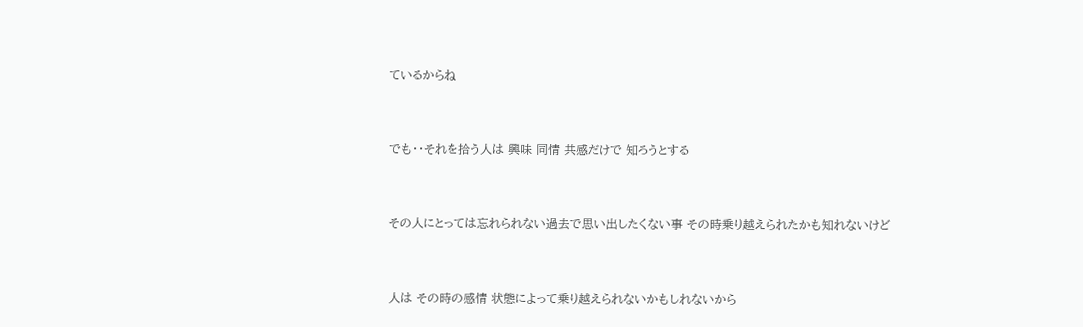ているからね


でも・・それを拾う人は 興味 同情 共感だけで 知ろうとする


その人にとっては忘れられない過去で思い出したくない事 その時乗り越えられたかも知れないけど


人は その時の感情 状態によって乗り越えられないかもしれないから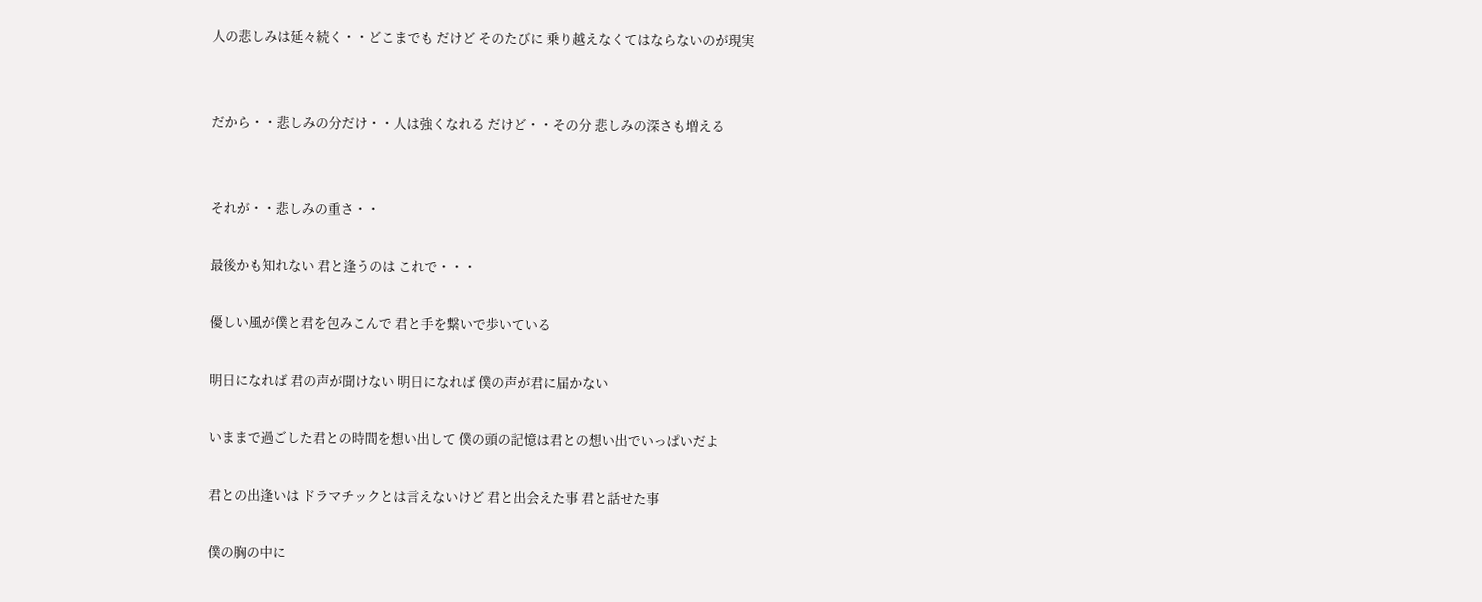人の悲しみは延々続く・・どこまでも だけど そのたびに 乗り越えなくてはならないのが現実


だから・・悲しみの分だけ・・人は強くなれる だけど・・その分 悲しみの深さも増える


それが・・悲しみの重さ・・

最後かも知れない 君と逢うのは これで・・・

優しい風が僕と君を包みこんで 君と手を繋いで歩いている

明日になれば 君の声が聞けない 明日になれば 僕の声が君に届かない

いままで過ごした君との時間を想い出して 僕の頭の記憶は君との想い出でいっぱいだよ

君との出逢いは ドラマチックとは言えないけど 君と出会えた事 君と話せた事

僕の胸の中に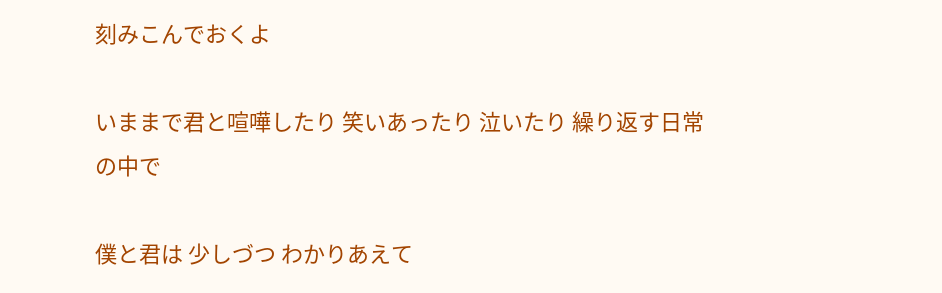刻みこんでおくよ

いままで君と喧嘩したり 笑いあったり 泣いたり 繰り返す日常の中で

僕と君は 少しづつ わかりあえて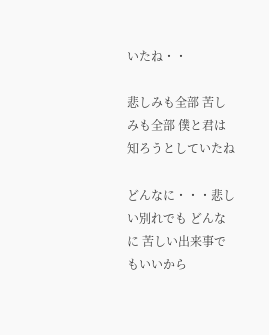いたね・・

悲しみも全部 苦しみも全部 僕と君は知ろうとしていたね

どんなに・・・悲しい別れでも どんなに 苦しい出来事でもいいから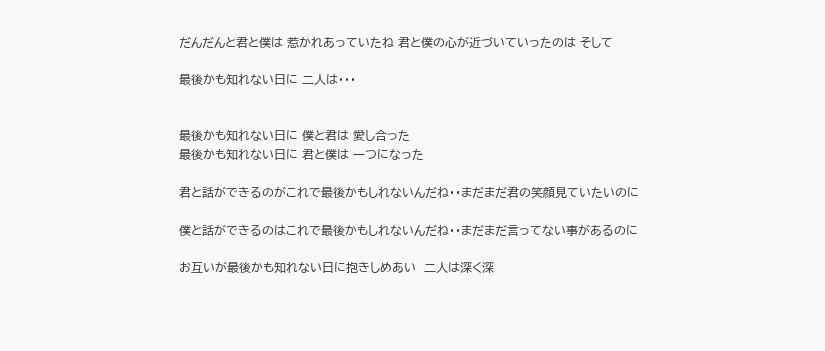だんだんと君と僕は 惹かれあっていたね 君と僕の心が近づいていったのは そして

最後かも知れない日に 二人は・・・


最後かも知れない日に 僕と君は 愛し合った
最後かも知れない日に 君と僕は 一つになった

君と話ができるのがこれで最後かもしれないんだね・・まだまだ君の笑顔見ていたいのに

僕と話ができるのはこれで最後かもしれないんだね・・まだまだ言ってない事があるのに

お互いが最後かも知れない日に抱きしめあい  二人は深く深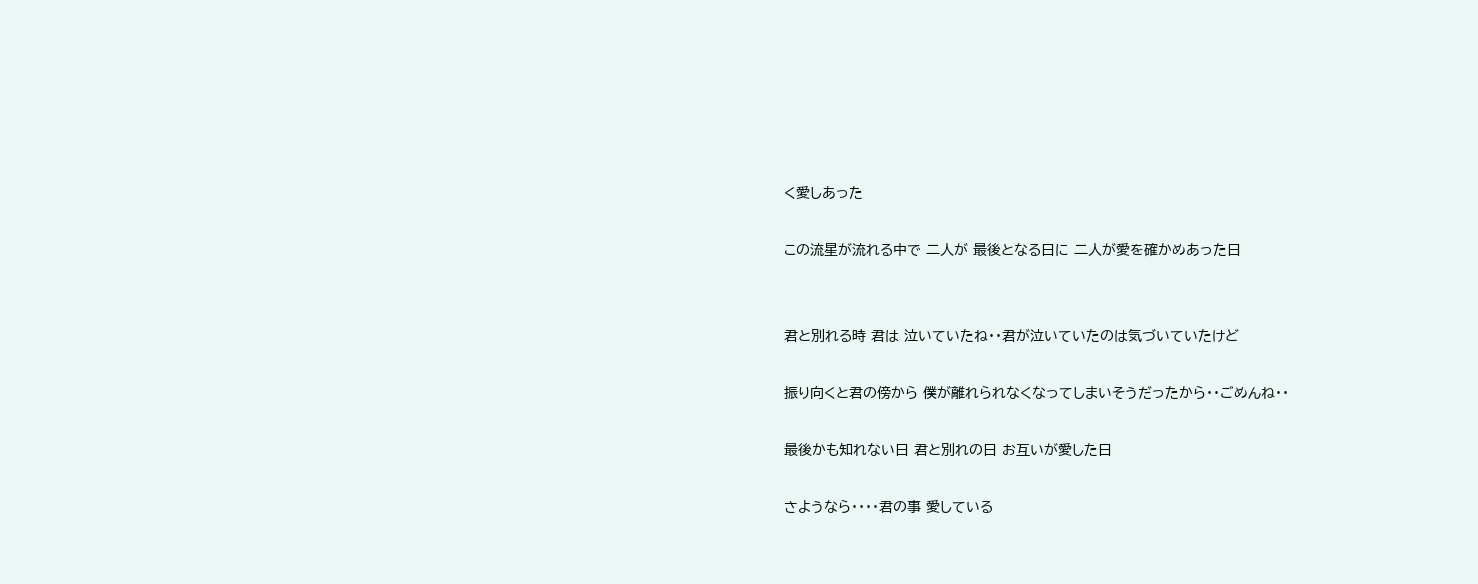く愛しあった

この流星が流れる中で 二人が 最後となる日に 二人が愛を確かめあった日


君と別れる時 君は 泣いていたね・・君が泣いていたのは気づいていたけど

振り向くと君の傍から 僕が離れられなくなってしまいそうだったから・・ごめんね・・

最後かも知れない日 君と別れの日 お互いが愛した日

さようなら・・・・君の事 愛している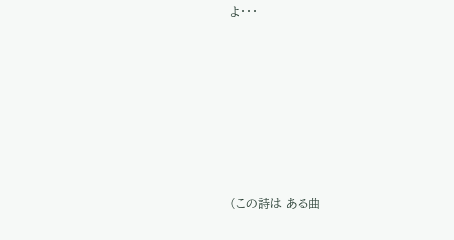よ・・・







(この詩は ある曲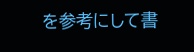を参考にして書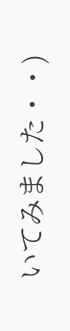いてみました・・)